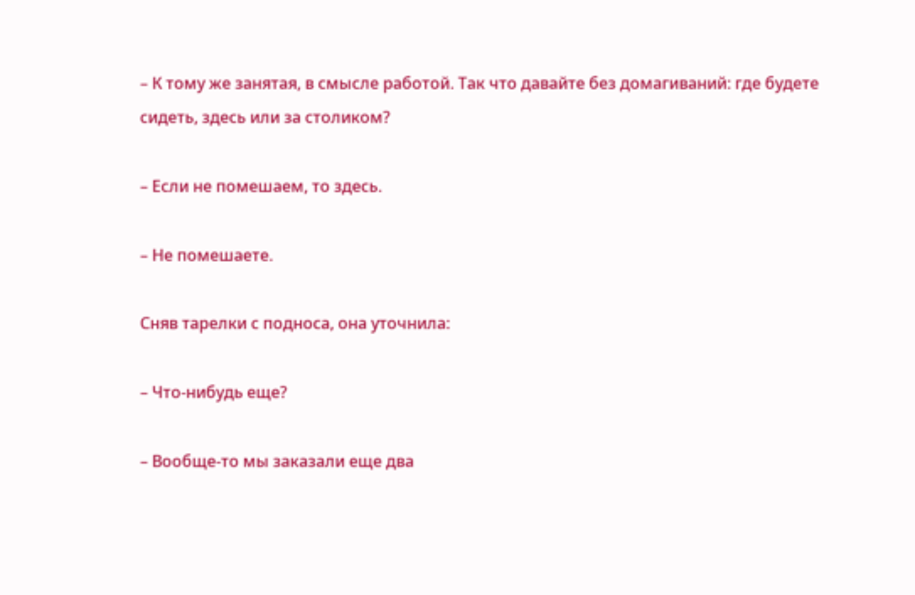– К тому же занятая, в смысле работой. Так что давайте без домагиваний: где будете сидеть, здесь или за столиком?

– Если не помешаем, то здесь.

– Не помешаете.

Сняв тарелки с подноса, она уточнила:

– Что-нибудь еще?

– Вообще-то мы заказали еще два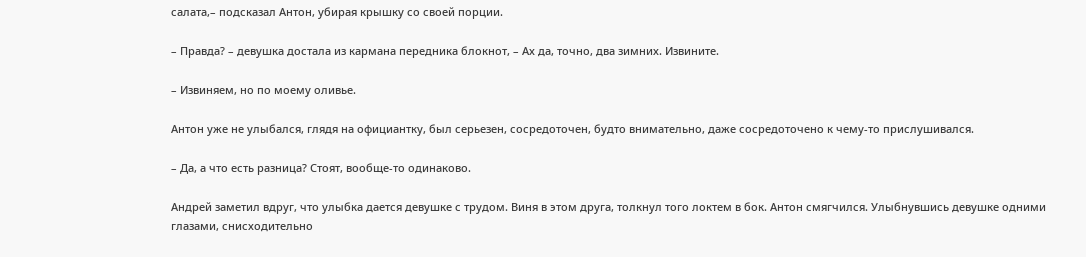салата,– подсказал Антон, убирая крышку со своей порции.

– Правда? – девушка достала из кармана передника блокнот, – Ах да, точно, два зимних. Извините.

– Извиняем, но по моему оливье.

Антон уже не улыбался, глядя на официантку, был серьезен, сосредоточен, будто внимательно, даже сосредоточено к чему-то прислушивался.

– Да, а что есть разница? Стоят, вообще-то одинаково.

Андрей заметил вдруг, что улыбка дается девушке с трудом. Виня в этом друга, толкнул того локтем в бок. Антон смягчился. Улыбнувшись девушке одними глазами, снисходительно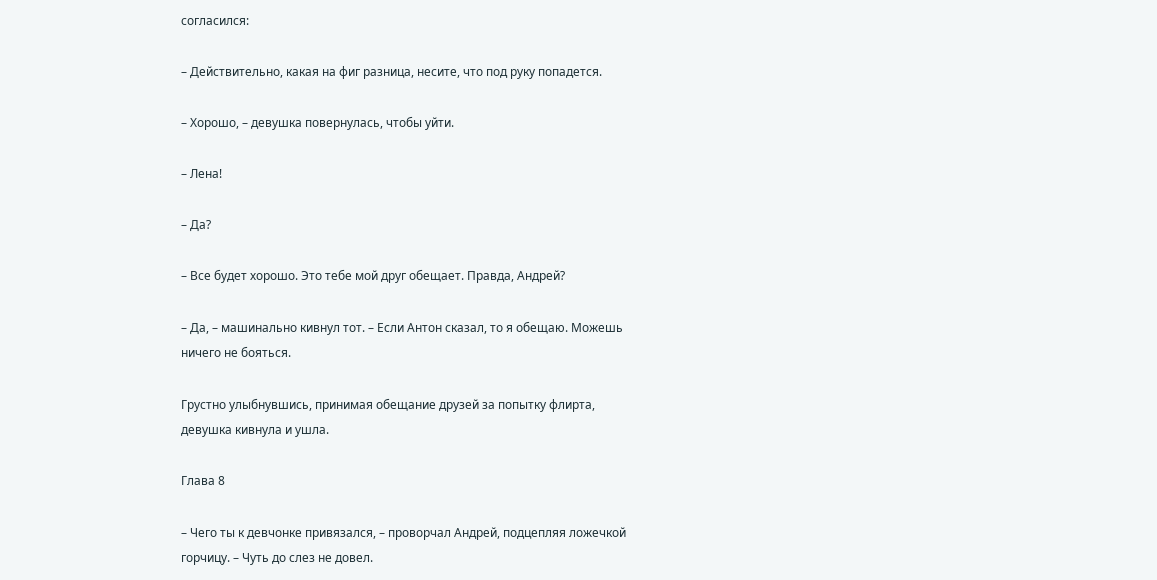согласился:

– Действительно, какая на фиг разница, несите, что под руку попадется.

– Хорошо, – девушка повернулась, чтобы уйти.

– Лена!

– Да?

– Все будет хорошо. Это тебе мой друг обещает. Правда, Андрей?

– Да, – машинально кивнул тот. – Если Антон сказал, то я обещаю. Можешь ничего не бояться.

Грустно улыбнувшись, принимая обещание друзей за попытку флирта, девушка кивнула и ушла.

Глава 8

– Чего ты к девчонке привязался, – проворчал Андрей, подцепляя ложечкой горчицу. – Чуть до слез не довел.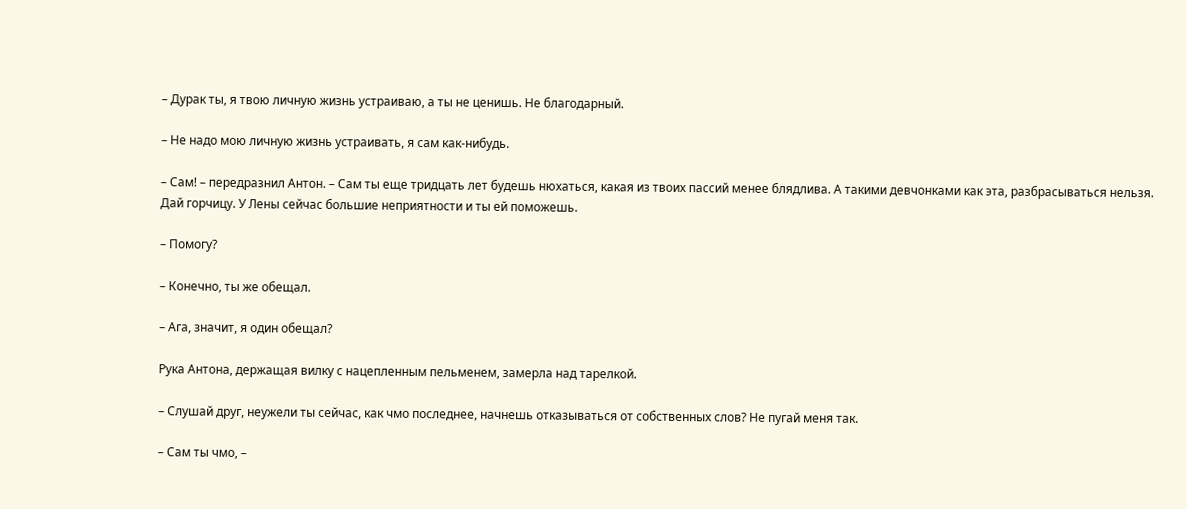– Дурак ты, я твою личную жизнь устраиваю, а ты не ценишь. Не благодарный.

– Не надо мою личную жизнь устраивать, я сам как-нибудь.

– Сам! – передразнил Антон. – Сам ты еще тридцать лет будешь нюхаться, какая из твоих пассий менее блядлива. А такими девчонками как эта, разбрасываться нельзя. Дай горчицу. У Лены сейчас большие неприятности и ты ей поможешь.

– Помогу?

– Конечно, ты же обещал.

– Ага, значит, я один обещал?

Рука Антона, держащая вилку с нацепленным пельменем, замерла над тарелкой.

– Слушай друг, неужели ты сейчас, как чмо последнее, начнешь отказываться от собственных слов? Не пугай меня так.

– Сам ты чмо, –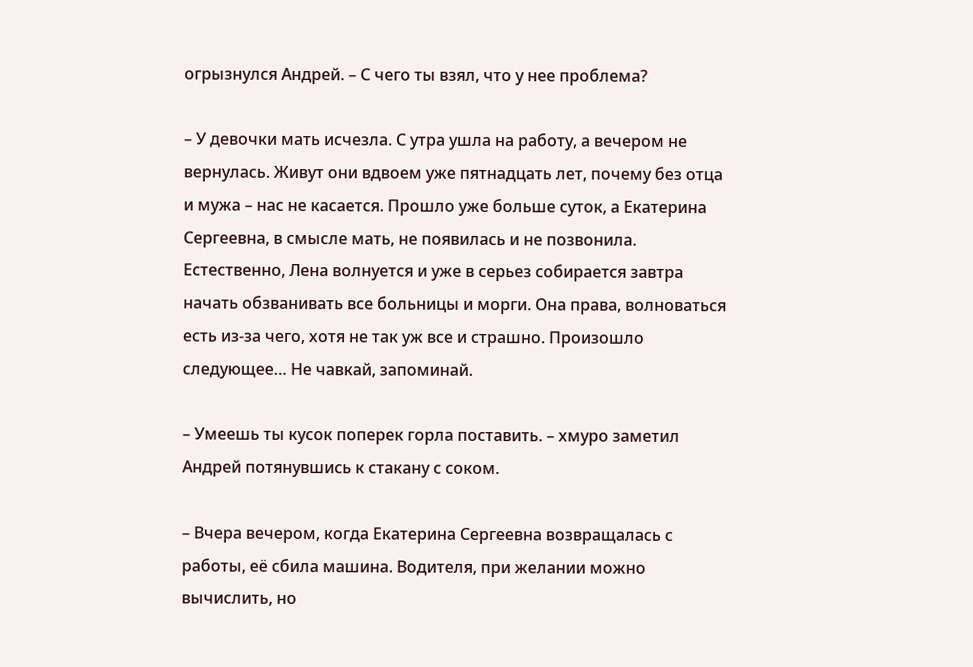огрызнулся Андрей. – С чего ты взял, что у нее проблема?

– У девочки мать исчезла. С утра ушла на работу, а вечером не вернулась. Живут они вдвоем уже пятнадцать лет, почему без отца и мужа – нас не касается. Прошло уже больше суток, а Екатерина Сергеевна, в смысле мать, не появилась и не позвонила. Естественно, Лена волнуется и уже в серьез собирается завтра начать обзванивать все больницы и морги. Она права, волноваться есть из-за чего, хотя не так уж все и страшно. Произошло следующее… Не чавкай, запоминай.

– Умеешь ты кусок поперек горла поставить. – хмуро заметил Андрей потянувшись к стакану с соком.

– Вчера вечером, когда Екатерина Сергеевна возвращалась с работы, её сбила машина. Водителя, при желании можно вычислить, но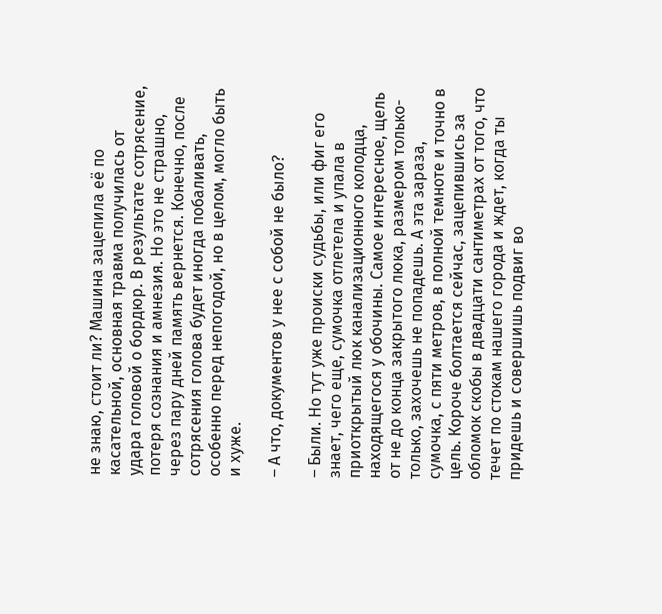не знаю, стоит ли? Машина зацепила её по касательной, основная травма получилась от удара головой о бордюр. В результате сотрясение, потеря сознания и амнезия. Но это не страшно, через пару дней память вернется. Конечно, после сотрясения голова будет иногда побаливать, особенно перед непогодой, но в целом, могло быть и хуже.

– А что, документов у нее с собой не было?

– Были. Но тут уже происки судьбы, или фиг его знает, чего еще, сумочка отлетела и упала в приоткрытый люк канализационного колодца, находящегося у обочины. Самое интересное, щель от не до конца закрытого люка, размером только-только, захочешь не попадешь. А эта зараза, сумочка, с пяти метров, в полной темноте и точно в цель. Короче болтается сейчас, зацепившись за обломок скобы в двадцати сантиметрах от того, что течет по стокам нашего города и ждет, когда ты придешь и совершишь подвиг во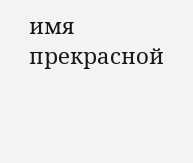имя прекрасной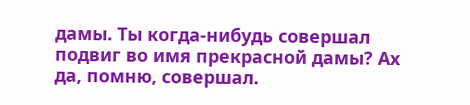дамы. Ты когда-нибудь совершал подвиг во имя прекрасной дамы? Ах да, помню, совершал.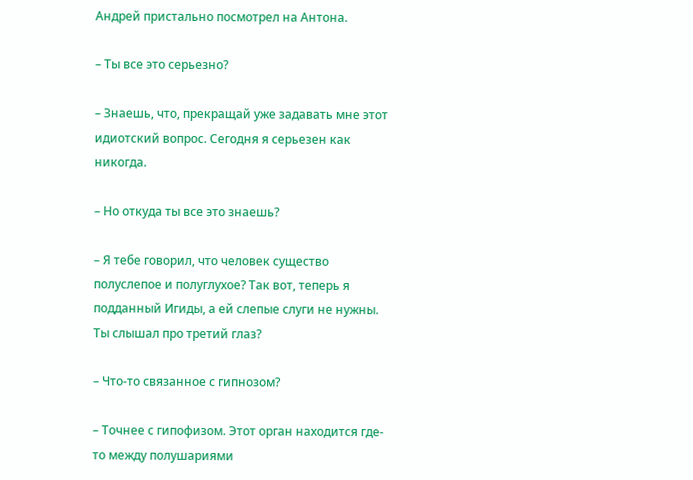Андрей пристально посмотрел на Антона.

– Ты все это серьезно?

– Знаешь, что, прекращай уже задавать мне этот идиотский вопрос. Сегодня я серьезен как никогда.

– Но откуда ты все это знаешь?

– Я тебе говорил, что человек существо полуслепое и полуглухое? Так вот, теперь я подданный Игиды, а ей слепые слуги не нужны. Ты слышал про третий глаз?

– Что-то связанное с гипнозом?

– Точнее с гипофизом. Этот орган находится где-то между полушариями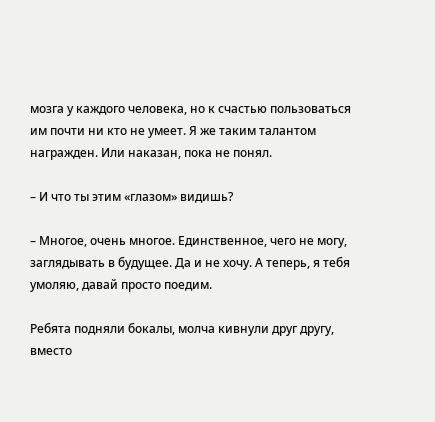мозга у каждого человека, но к счастью пользоваться им почти ни кто не умеет. Я же таким талантом награжден. Или наказан, пока не понял.

– И что ты этим «глазом» видишь?

– Многое, очень многое. Единственное, чего не могу, заглядывать в будущее. Да и не хочу. А теперь, я тебя умоляю, давай просто поедим.

Ребята подняли бокалы, молча кивнули друг другу, вместо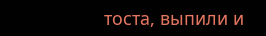тоста, выпили и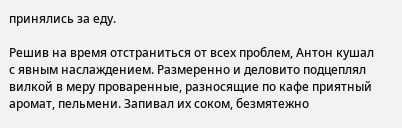принялись за еду.

Решив на время отстраниться от всех проблем, Антон кушал с явным наслаждением. Размеренно и деловито подцеплял вилкой в меру проваренные, разносящие по кафе приятный аромат, пельмени. Запивал их соком, безмятежно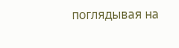поглядывая на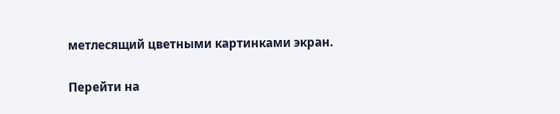метлесящий цветными картинками экран.

Перейти на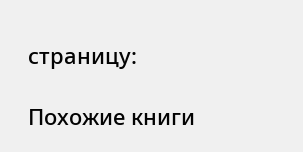страницу:

Похожие книги